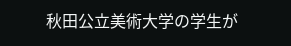秋田公立美術大学の学生が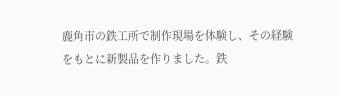鹿角市の鉄工所で制作現場を体験し、その経験をもとに新製品を作りました。鉄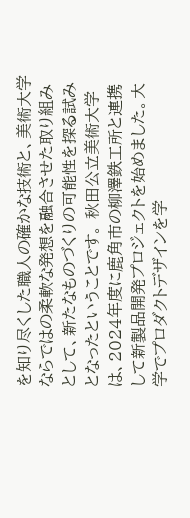を知り尽くした職人の確かな技術と、美術大学ならではの柔軟な発想を融合させた取り組みとして、新たなものづくりの可能性を探る試みとなったということです。 秋田公立美術大学は、2024年度に鹿角市の柳澤鉄工所と連携して新製品開発プロジェクトを始めました。大学でプロダクトデザインを学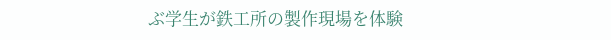ぶ学生が鉄工所の製作現場を体験